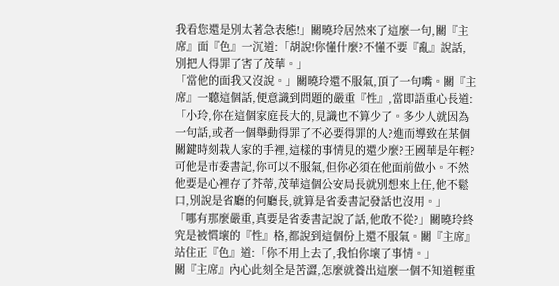我看您還是別太著急表態!」關曉玲居然來了這麼一句,關『主席』面『色』一沉道:「胡說!你懂什麼?不懂不要『亂』說話,別把人得罪了害了茂華。」
「當他的面我又沒說。」關曉玲還不服氣,頂了一句嘴。關『主席』一聽這個話,便意識到問題的嚴重『性』,當即語重心長道:「小玲,你在這個家庭長大的,見識也不算少了。多少人就因為一句話,或者一個舉動得罪了不必要得罪的人?進而導致在某個關鍵時刻栽人家的手裡,這樣的事情見的還少麼?王國華是年輕?可他是市委書記,你可以不服氣,但你必須在他面前做小。不然他要是心裡存了芥蒂,茂華這個公安局長就別想來上任,他不鬆口,別說是省廳的何廳長,就算是省委書記發話也沒用。」
「哪有那麼嚴重,真要是省委書記說了話,他敢不從?」關曉玲終究是被慣壞的『性』格,都說到這個份上還不服氣。關『主席』站住正『色』道:「你不用上去了,我怕你壞了事情。」
關『主席』內心此刻全是苦澀,怎麼就養出這麼一個不知道輕重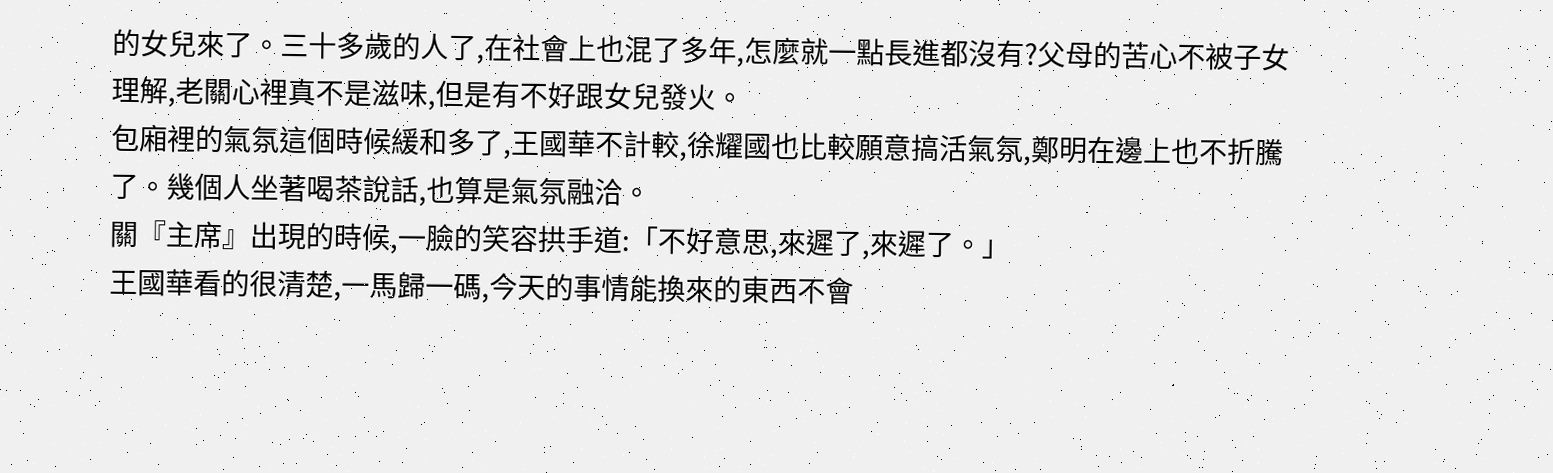的女兒來了。三十多歲的人了,在社會上也混了多年,怎麼就一點長進都沒有?父母的苦心不被子女理解,老關心裡真不是滋味,但是有不好跟女兒發火。
包廂裡的氣氛這個時候緩和多了,王國華不計較,徐耀國也比較願意搞活氣氛,鄭明在邊上也不折騰了。幾個人坐著喝茶說話,也算是氣氛融洽。
關『主席』出現的時候,一臉的笑容拱手道:「不好意思,來遲了,來遲了。」
王國華看的很清楚,一馬歸一碼,今天的事情能換來的東西不會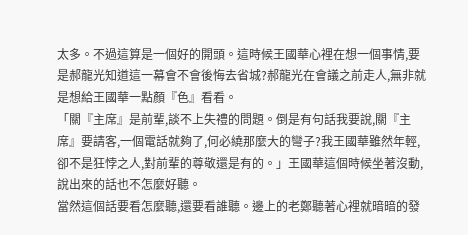太多。不過這算是一個好的開頭。這時候王國華心裡在想一個事情,要是郝龍光知道這一幕會不會後悔去省城?郝龍光在會議之前走人,無非就是想給王國華一點顏『色』看看。
「關『主席』是前輩,談不上失禮的問題。倒是有句話我要說,關『主席』要請客,一個電話就夠了,何必繞那麼大的彎子?我王國華雖然年輕,卻不是狂悖之人,對前輩的尊敬還是有的。」王國華這個時候坐著沒動,說出來的話也不怎麼好聽。
當然這個話要看怎麼聽,還要看誰聽。邊上的老鄭聽著心裡就暗暗的發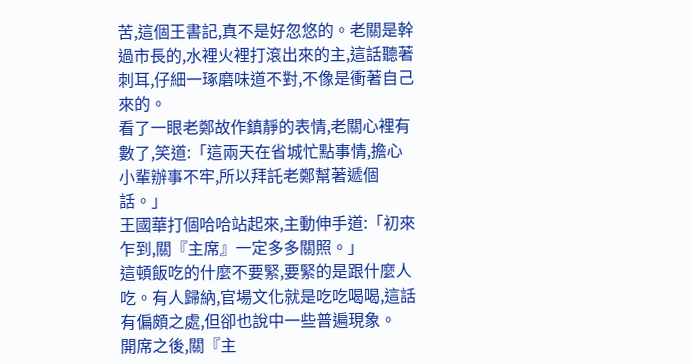苦,這個王書記,真不是好忽悠的。老關是幹過市長的,水裡火裡打滾出來的主,這話聽著刺耳,仔細一琢磨味道不對,不像是衝著自己來的。
看了一眼老鄭故作鎮靜的表情,老關心裡有數了,笑道:「這兩天在省城忙點事情,擔心小輩辦事不牢,所以拜託老鄭幫著遞個話。」
王國華打個哈哈站起來,主動伸手道:「初來乍到,關『主席』一定多多關照。」
這頓飯吃的什麼不要緊,要緊的是跟什麼人吃。有人歸納,官場文化就是吃吃喝喝,這話有偏頗之處,但卻也說中一些普遍現象。
開席之後,關『主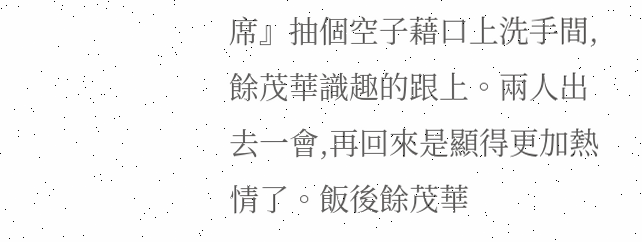席』抽個空子藉口上洗手間,餘茂華識趣的跟上。兩人出去一會,再回來是顯得更加熱情了。飯後餘茂華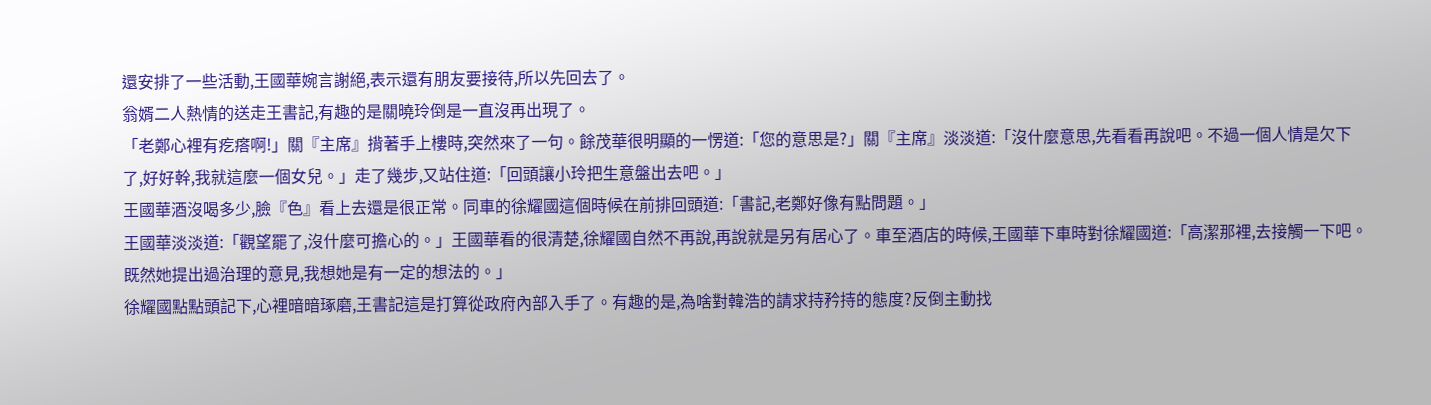還安排了一些活動,王國華婉言謝絕,表示還有朋友要接待,所以先回去了。
翁婿二人熱情的送走王書記,有趣的是關曉玲倒是一直沒再出現了。
「老鄭心裡有疙瘩啊!」關『主席』揹著手上樓時,突然來了一句。餘茂華很明顯的一愣道:「您的意思是?」關『主席』淡淡道:「沒什麼意思,先看看再說吧。不過一個人情是欠下了,好好幹,我就這麼一個女兒。」走了幾步,又站住道:「回頭讓小玲把生意盤出去吧。」
王國華酒沒喝多少,臉『色』看上去還是很正常。同車的徐耀國這個時候在前排回頭道:「書記,老鄭好像有點問題。」
王國華淡淡道:「觀望罷了,沒什麼可擔心的。」王國華看的很清楚,徐耀國自然不再說,再說就是另有居心了。車至酒店的時候,王國華下車時對徐耀國道:「高潔那裡,去接觸一下吧。既然她提出過治理的意見,我想她是有一定的想法的。」
徐耀國點點頭記下,心裡暗暗琢磨,王書記這是打算從政府內部入手了。有趣的是,為啥對韓浩的請求持矜持的態度?反倒主動找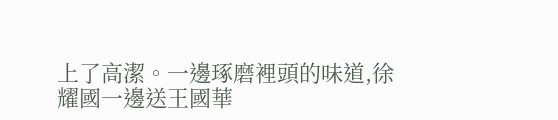上了高潔。一邊琢磨裡頭的味道,徐耀國一邊送王國華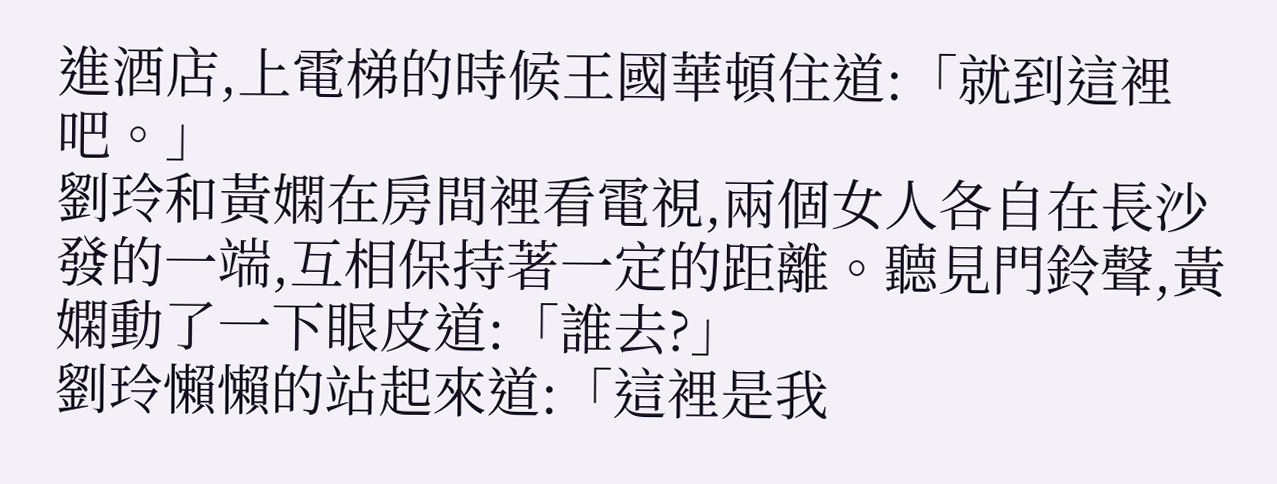進酒店,上電梯的時候王國華頓住道:「就到這裡吧。」
劉玲和黃嫻在房間裡看電視,兩個女人各自在長沙發的一端,互相保持著一定的距離。聽見門鈴聲,黃嫻動了一下眼皮道:「誰去?」
劉玲懶懶的站起來道:「這裡是我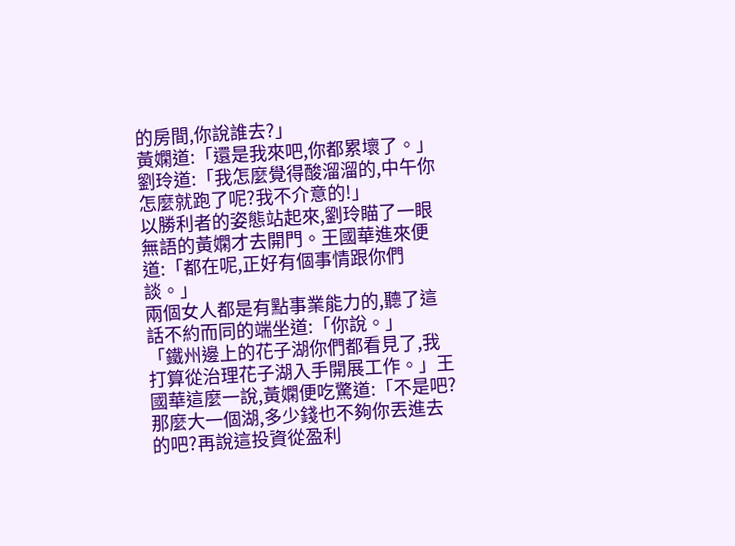的房間,你說誰去?」
黃嫻道:「還是我來吧,你都累壞了。」
劉玲道:「我怎麼覺得酸溜溜的,中午你怎麼就跑了呢?我不介意的!」
以勝利者的姿態站起來,劉玲瞄了一眼無語的黃嫻才去開門。王國華進來便道:「都在呢,正好有個事情跟你們談。」
兩個女人都是有點事業能力的,聽了這話不約而同的端坐道:「你說。」
「鐵州邊上的花子湖你們都看見了,我打算從治理花子湖入手開展工作。」王國華這麼一說,黃嫻便吃驚道:「不是吧?那麼大一個湖,多少錢也不夠你丟進去的吧?再說這投資從盈利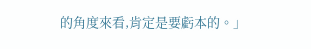的角度來看,肯定是要虧本的。」